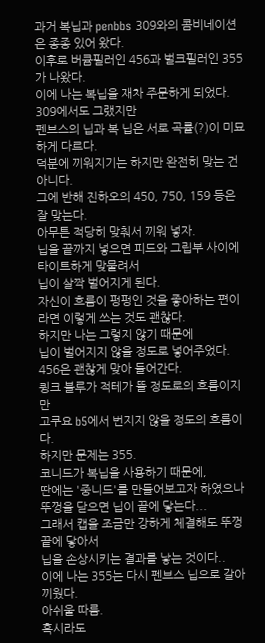과거 복닙과 penbbs 309와의 콤비네이션은 종종 있어 왔다.
이후로 버큠필러인 456과 벌크필러인 355가 나왔다.
이에 나는 복닙을 재차 주문하게 되었다.
309에서도 그랬지만
펜브스의 닙과 복 닙은 서로 곡률(?)이 미묘하게 다르다.
덕분에 끼워지기는 하지만 완전히 맞는 건 아니다.
그에 반해 진하오의 450, 750, 159 등은 잘 맞는다.
아무튼 적당히 맞춰서 끼워 넣자.
닙을 끝까지 넣으면 피드와 그립부 사이에 타이트하게 맞물려서
닙이 살짝 벌어지게 된다.
자신이 흐름이 펑펑인 것을 좋아하는 편이라면 이렇게 쓰는 것도 괜찮다.
하지만 나는 그렇지 않기 때문에
닙이 벌어지지 않을 정도로 넣어주었다.
456은 괜찮게 맞아 들어간다.
큉크 블루가 적테가 뜰 정도로의 흐름이지만
고쿠요 b5에서 번지지 않을 정도의 흐름이다.
하지만 문제는 355.
코니드가 복닙을 사용하기 때문에,
딴에는 '중니드'를 만들어보고자 하였으나
뚜껑을 닫으면 닙이 끝에 닿는다...
그래서 캡을 조금만 강하게 체결해도 뚜껑 끝에 닿아서
닙을 손상시키는 결과를 낳는 것이다..
이에 나는 355는 다시 펜브스 닙으로 갈아 끼웠다.
아쉬울 따름.
혹시라도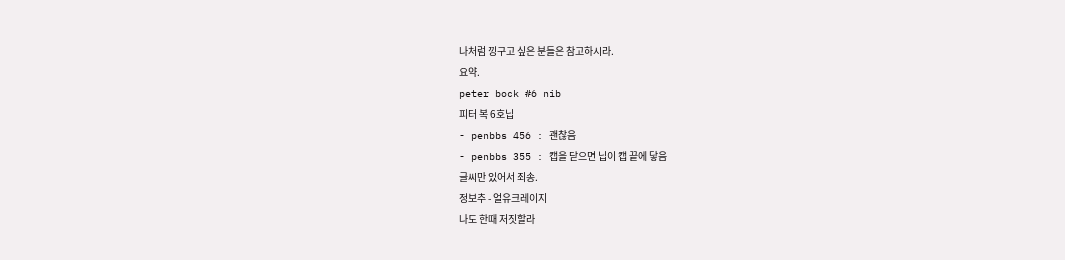나처럼 낑구고 싶은 분들은 참고하시라.
요약.
peter bock #6 nib
피터 복 6호닙
- penbbs 456 : 괜찮음
- penbbs 355 : 캡을 닫으면 닙이 캡 끝에 닿음
글씨만 있어서 죄송.
정보추 - 얼유크레이지
나도 한때 저짓할라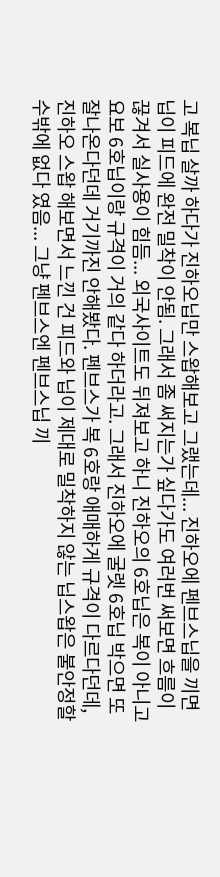고 복닙 살까 하다가 진하오닙만 스왑해보고 그랬는데... 진하오에 펜브스닙을 끼면 닙이 피드에 완전 밀착이 안됨. 그래서 좀 써지는가 싶다가도 여러번 써보면 흐름이 끊겨서 실사용이 힘듬... 외국사이트도 뒤져보고 하니 진하오의 6호닙은 복이 아니고 요보 6호닙이랑 규격이 거의 같다 하더라고. 그래서 진하오에 굴렛 6호닙 박으면 또 잘나온다던데 거기까진 안해봤다. 펜브스가 복 6호랑 애매하게 규격이 다르다던데, 진하오 스왑 해보면서 느낀 건 피드와 닙이 제대로 밀착하지 않는 닙스왑은 불안정할 수밖에 없다 였음... 그냥 펜브스엔 펜브스닙 끼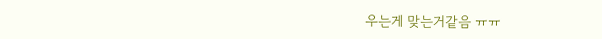우는게 맞는거같음 ㅠㅠ